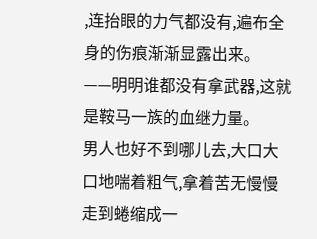,连抬眼的力气都没有,遍布全身的伤痕渐渐显露出来。
——明明谁都没有拿武器,这就是鞍马一族的血继力量。
男人也好不到哪儿去,大口大口地喘着粗气,拿着苦无慢慢走到蜷缩成一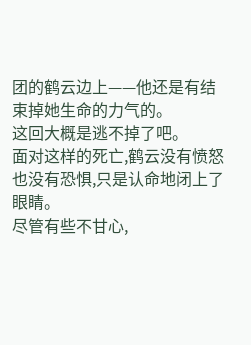团的鹤云边上——他还是有结束掉她生命的力气的。
这回大概是逃不掉了吧。
面对这样的死亡,鹤云没有愤怒也没有恐惧,只是认命地闭上了眼睛。
尽管有些不甘心,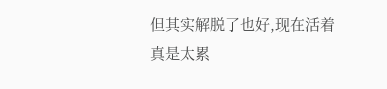但其实解脱了也好,现在活着真是太累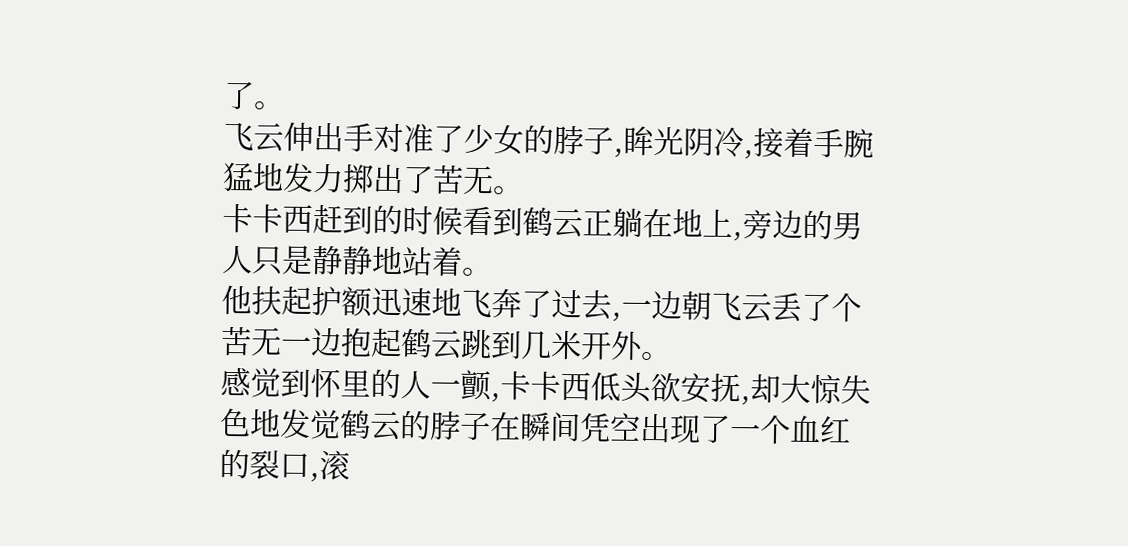了。
飞云伸出手对准了少女的脖子,眸光阴冷,接着手腕猛地发力掷出了苦无。
卡卡西赶到的时候看到鹤云正躺在地上,旁边的男人只是静静地站着。
他扶起护额迅速地飞奔了过去,一边朝飞云丢了个苦无一边抱起鹤云跳到几米开外。
感觉到怀里的人一颤,卡卡西低头欲安抚,却大惊失色地发觉鹤云的脖子在瞬间凭空出现了一个血红的裂口,滚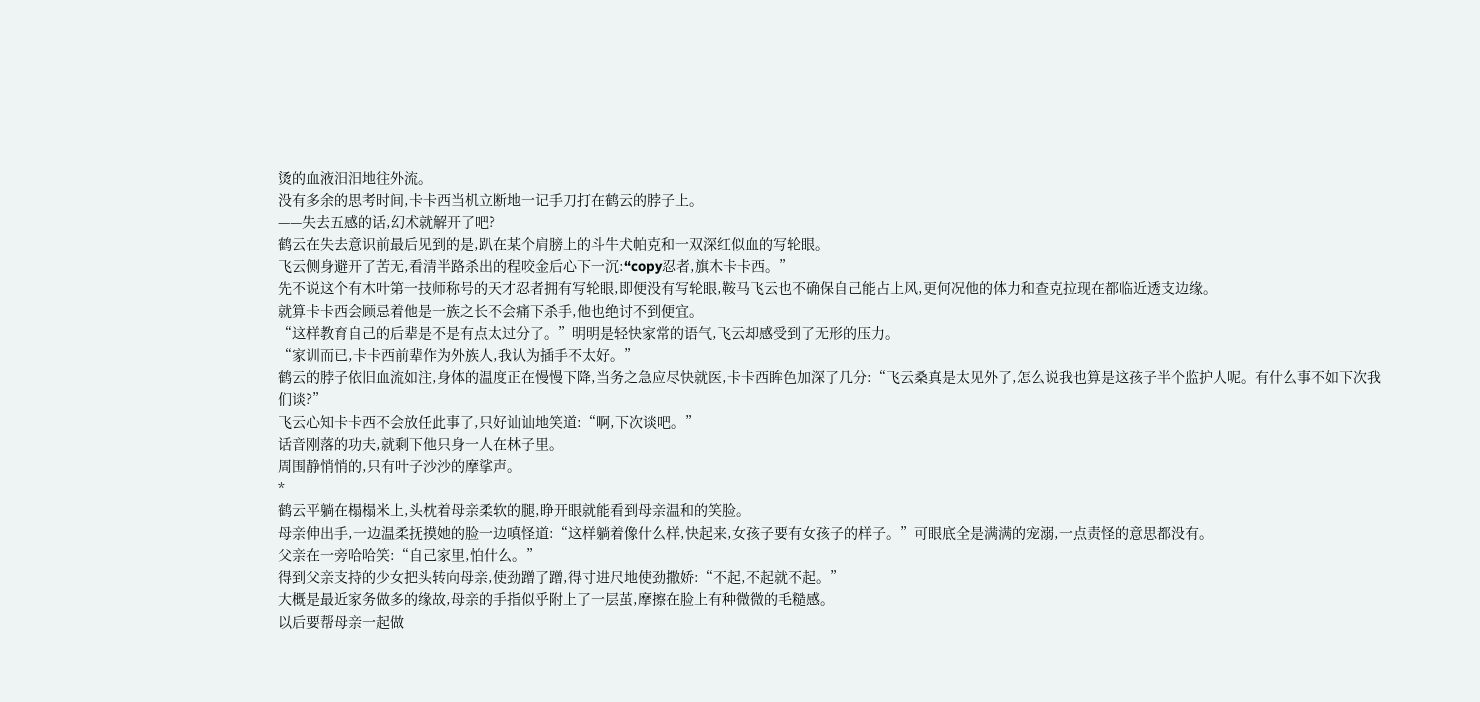烫的血液汨汨地往外流。
没有多余的思考时间,卡卡西当机立断地一记手刀打在鹤云的脖子上。
——失去五感的话,幻术就解开了吧?
鹤云在失去意识前最后见到的是,趴在某个肩膀上的斗牛犬帕克和一双深红似血的写轮眼。
飞云侧身避开了苦无,看清半路杀出的程咬金后心下一沉:“copy忍者,旗木卡卡西。”
先不说这个有木叶第一技师称号的天才忍者拥有写轮眼,即便没有写轮眼,鞍马飞云也不确保自己能占上风,更何况他的体力和查克拉现在都临近透支边缘。
就算卡卡西会顾忌着他是一族之长不会痛下杀手,他也绝讨不到便宜。
“这样教育自己的后辈是不是有点太过分了。”明明是轻快家常的语气,飞云却感受到了无形的压力。
“家训而已,卡卡西前辈作为外族人,我认为插手不太好。”
鹤云的脖子依旧血流如注,身体的温度正在慢慢下降,当务之急应尽快就医,卡卡西眸色加深了几分:“飞云桑真是太见外了,怎么说我也算是这孩子半个监护人呢。有什么事不如下次我们谈?”
飞云心知卡卡西不会放任此事了,只好讪讪地笑道:“啊,下次谈吧。”
话音刚落的功夫,就剩下他只身一人在林子里。
周围静悄悄的,只有叶子沙沙的摩挲声。
*
鹤云平躺在榻榻米上,头枕着母亲柔软的腿,睁开眼就能看到母亲温和的笑脸。
母亲伸出手,一边温柔抚摸她的脸一边嗔怪道:“这样躺着像什么样,快起来,女孩子要有女孩子的样子。”可眼底全是满满的宠溺,一点责怪的意思都没有。
父亲在一旁哈哈笑:“自己家里,怕什么。”
得到父亲支持的少女把头转向母亲,使劲蹭了蹭,得寸进尺地使劲撒娇:“不起,不起就不起。”
大概是最近家务做多的缘故,母亲的手指似乎附上了一层茧,摩擦在脸上有种微微的毛糙感。
以后要帮母亲一起做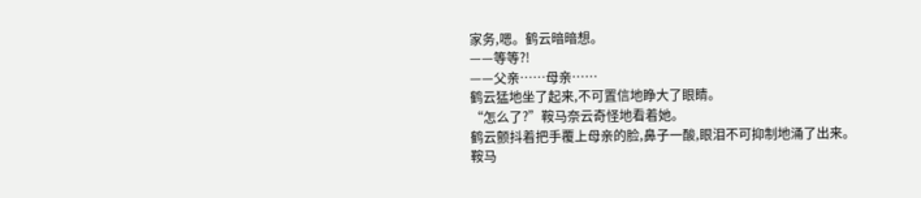家务,嗯。鹤云暗暗想。
——等等?!
——父亲……母亲……
鹤云猛地坐了起来,不可置信地睁大了眼睛。
“怎么了?”鞍马奈云奇怪地看着她。
鹤云颤抖着把手覆上母亲的脸,鼻子一酸,眼泪不可抑制地涌了出来。
鞍马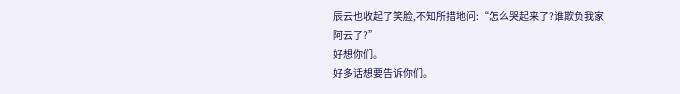辰云也收起了笑脸,不知所措地问:“怎么哭起来了?谁欺负我家阿云了?”
好想你们。
好多话想要告诉你们。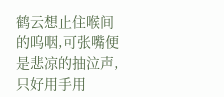鹤云想止住喉间的呜咽,可张嘴便是悲凉的抽泣声,只好用手用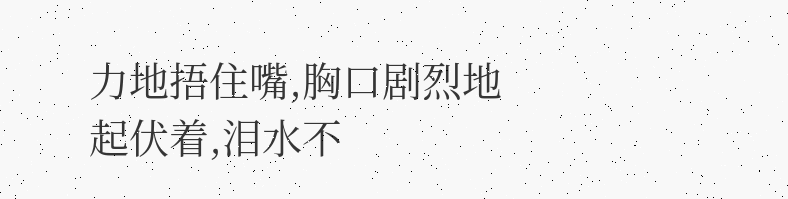力地捂住嘴,胸口剧烈地起伏着,泪水不